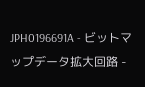JPH0196691A - ビットマップデータ拡大回路 -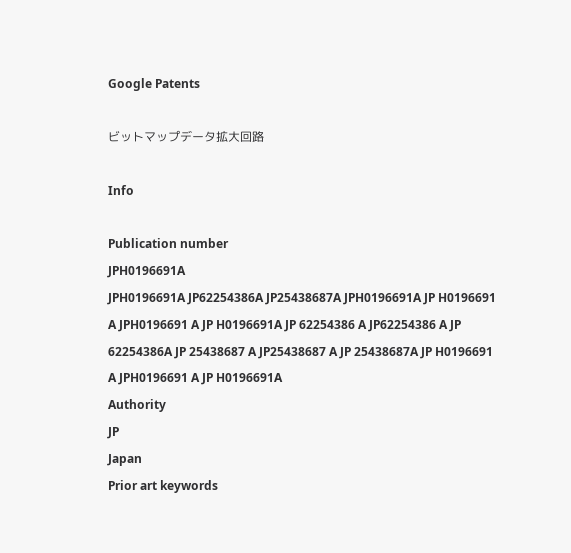Google Patents

ビットマップデータ拡大回路

Info

Publication number
JPH0196691A
JPH0196691A JP62254386A JP25438687A JPH0196691A JP H0196691 A JPH0196691 A JP H0196691A JP 62254386 A JP62254386 A JP 62254386A JP 25438687 A JP25438687 A JP 25438687A JP H0196691 A JPH0196691 A JP H0196691A
Authority
JP
Japan
Prior art keywords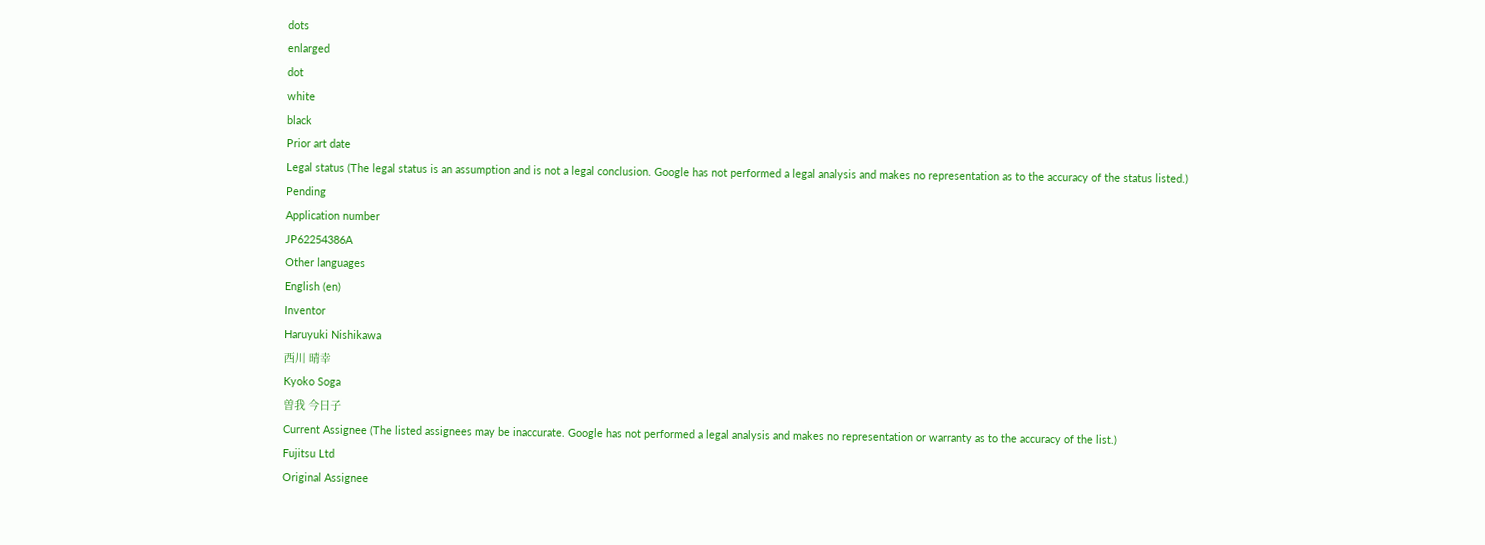dots
enlarged
dot
white
black
Prior art date
Legal status (The legal status is an assumption and is not a legal conclusion. Google has not performed a legal analysis and makes no representation as to the accuracy of the status listed.)
Pending
Application number
JP62254386A
Other languages
English (en)
Inventor
Haruyuki Nishikawa
西川 晴幸
Kyoko Soga
曽我 今日子
Current Assignee (The listed assignees may be inaccurate. Google has not performed a legal analysis and makes no representation or warranty as to the accuracy of the list.)
Fujitsu Ltd
Original Assignee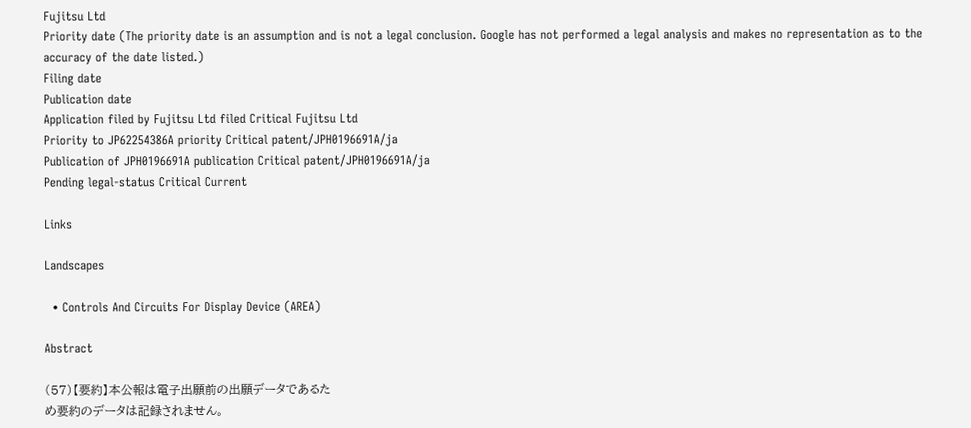Fujitsu Ltd
Priority date (The priority date is an assumption and is not a legal conclusion. Google has not performed a legal analysis and makes no representation as to the accuracy of the date listed.)
Filing date
Publication date
Application filed by Fujitsu Ltd filed Critical Fujitsu Ltd
Priority to JP62254386A priority Critical patent/JPH0196691A/ja
Publication of JPH0196691A publication Critical patent/JPH0196691A/ja
Pending legal-status Critical Current

Links

Landscapes

  • Controls And Circuits For Display Device (AREA)

Abstract

(57)【要約】本公報は電子出願前の出願データであるた
め要約のデータは記録されません。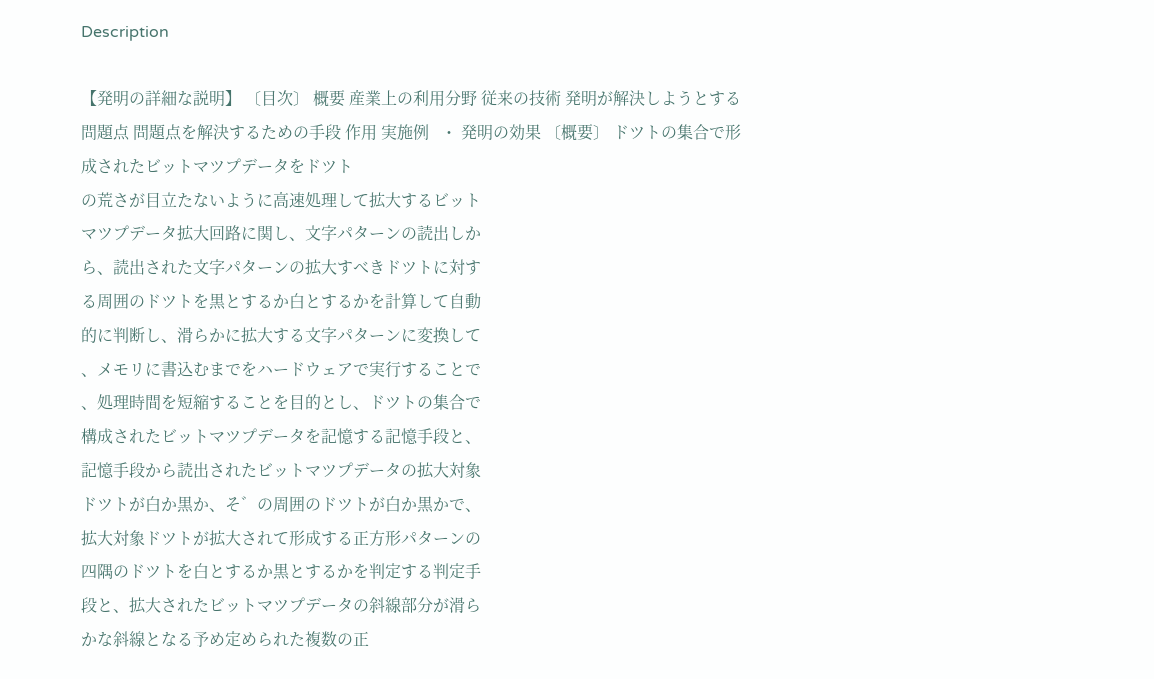Description

【発明の詳細な説明】 〔目次〕 概要 産業上の利用分野 従来の技術 発明が解決しようとする問題点 問題点を解決するための手段 作用 実施例   ・ 発明の効果 〔概要〕 ドツトの集合で形成されたビットマツプデータをドツト
の荒さが目立たないように高速処理して拡大するビット
マツプデータ拡大回路に関し、文字パターンの読出しか
ら、読出された文字パターンの拡大すべきドツトに対す
る周囲のドツトを黒とするか白とするかを計算して自動
的に判断し、滑らかに拡大する文字パターンに変換して
、メモリに書込むまでをハードウェアで実行することで
、処理時間を短縮することを目的とし、ドツトの集合で
構成されたビットマツプデータを記憶する記憶手段と、
記憶手段から読出されたビットマツプデータの拡大対象
ドツトが白か黒か、そ゛の周囲のドツトが白か黒かで、
拡大対象ドツトが拡大されて形成する正方形パターンの
四隅のドツトを白とするか黒とするかを判定する判定手
段と、拡大されたビットマツプデータの斜線部分が滑ら
かな斜線となる予め定められた複数の正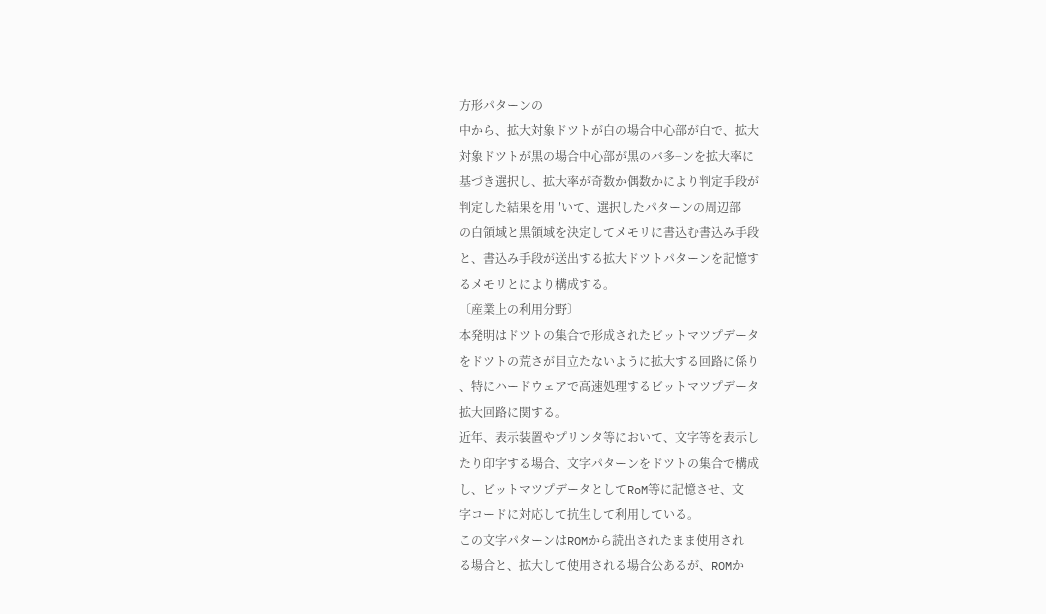方形パターンの
中から、拡大対象ドツトが白の場合中心部が白で、拡大
対象ドツトが黒の場合中心部が黒のバ多−ンを拡大率に
基づき選択し、拡大率が奇数か偶数かにより判定手段が
判定した結果を用 ′いて、選択したパターンの周辺部
の白領域と黒領域を決定してメモリに書込む書込み手段
と、書込み手段が送出する拡大ドツトパターンを記憶す
るメモリとにより構成する。
〔産業上の利用分野〕
本発明はドツトの集合で形成されたビットマツプデータ
をドツトの荒さが目立たないように拡大する回路に係り
、特にハードウェアで高速処理するビットマツプデータ
拡大回路に関する。
近年、表示装置やプリンタ等において、文字等を表示し
たり印字する場合、文字パターンをドツトの集合で構成
し、ビットマツプデータとしてRoM等に記憶させ、文
字コードに対応して抗生して利用している。
この文字パターンはROMから読出されたまま使用され
る場合と、拡大して使用される場合公あるが、ROMか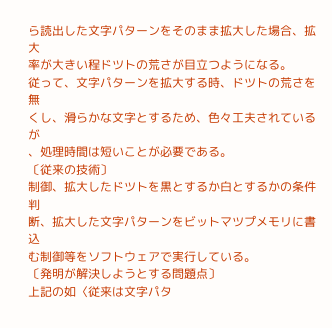ら読出した文字パターンをそのまま拡大した場合、拡大
率が大きい程ドツトの荒さが目立つようになる。
従って、文字パターンを拡大する時、ドツトの荒さを無
くし、滑らかな文字とするため、色々工夫されているが
、処理時間は短いことが必要である。
〔従来の技術〕
制御、拡大したドツトを黒とするか白とするかの条件判
断、拡大した文字パターンをビットマツプメモリに書込
む制御等をソフトウェアで実行している。
〔発明が解決しようとする問題点〕
上記の如〈従来は文字パタ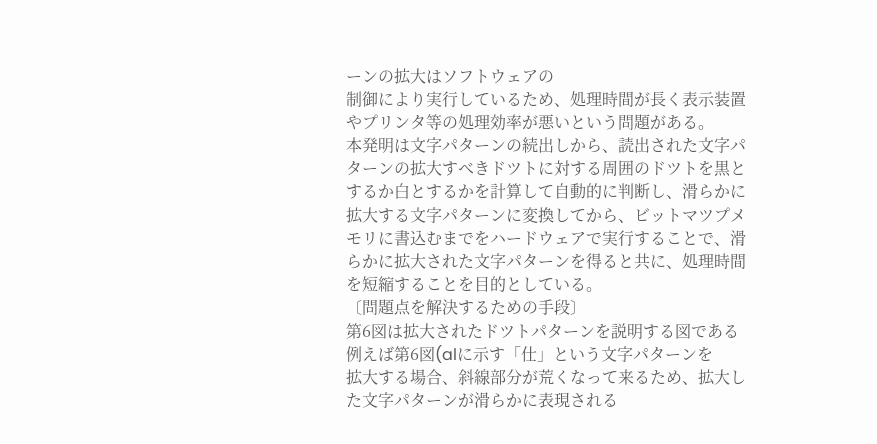ーンの拡大はソフトウェアの
制御により実行しているため、処理時間が長く表示装置
やプリンタ等の処理効率が悪いという問題がある。
本発明は文字パターンの続出しから、読出された文字パ
ターンの拡大すべきドツトに対する周囲のドツトを黒と
するか白とするかを計算して自動的に判断し、滑らかに
拡大する文字パターンに変換してから、ビットマツプメ
モリに書込むまでをハードウェアで実行することで、滑
らかに拡大された文字パターンを得ると共に、処理時間
を短縮することを目的としている。
〔問題点を解決するための手段〕
第6図は拡大されたドツトパターンを説明する図である
例えば第6図(alに示す「仕」という文字パターンを
拡大する場合、斜線部分が荒くなって来るため、拡大し
た文字パターンが滑らかに表現される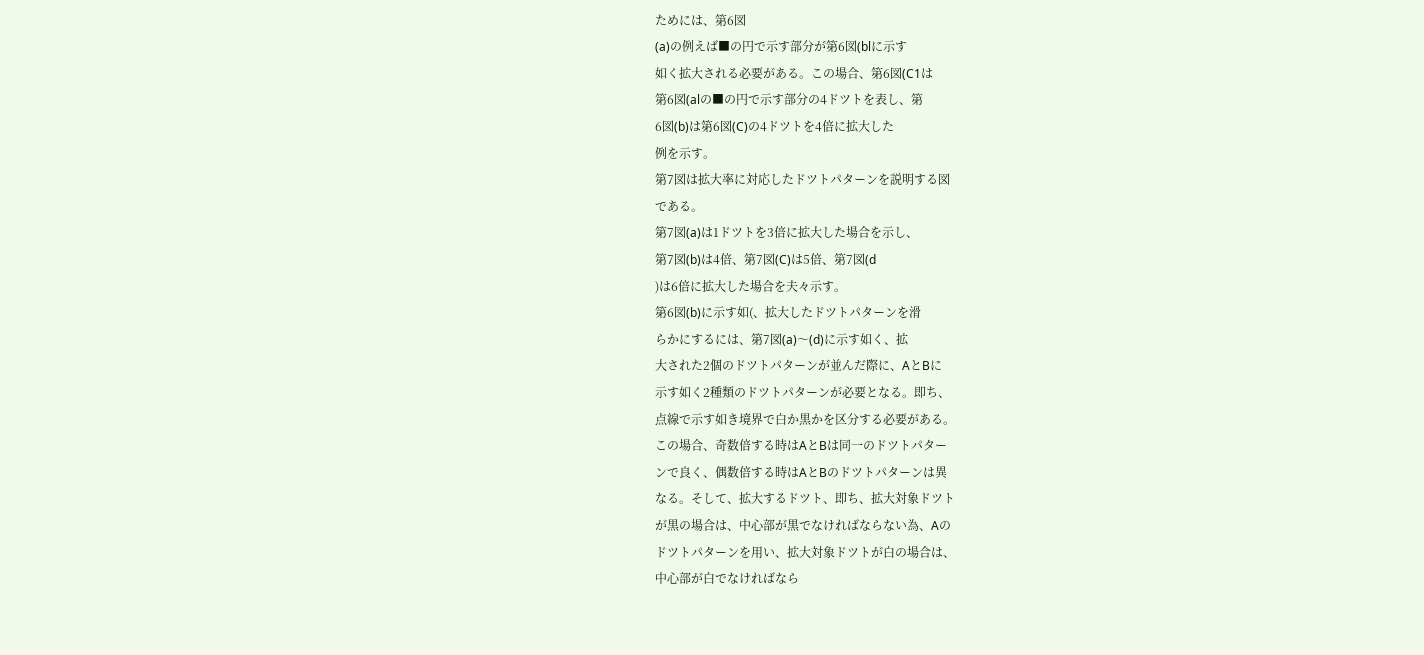ためには、第6図
(a)の例えば■の円で示す部分が第6図(blに示す
如く拡大される必要がある。この場合、第6図(C1は
第6図(alの■の円で示す部分の4ドツトを表し、第
6図(b)は第6図(C)の4ドツトを4倍に拡大した
例を示す。
第7図は拡大率に対応したドツトパターンを説明する図
である。
第7図(a)は1ドツトを3倍に拡大した場合を示し、
第7図(b)は4倍、第7図(C)は5倍、第7図(d
)は6倍に拡大した場合を夫々示す。
第6図(b)に示す如(、拡大したドツトパターンを滑
らかにするには、第7図(a)〜(d)に示す如く、拡
大された2個のドツトパターンが並んだ際に、AとBに
示す如く2種類のドツトパターンが必要となる。即ち、
点線で示す如き境界で白か黒かを区分する必要がある。
この場合、奇数倍する時はAとBは同一のドツトパター
ンで良く、偶数倍する時はAとBのドツトパターンは異
なる。そして、拡大するドツト、即ち、拡大対象ドツト
が黒の場合は、中心部が黒でなければならない為、Aの
ドツトパターンを用い、拡大対象ドツトが白の場合は、
中心部が白でなければなら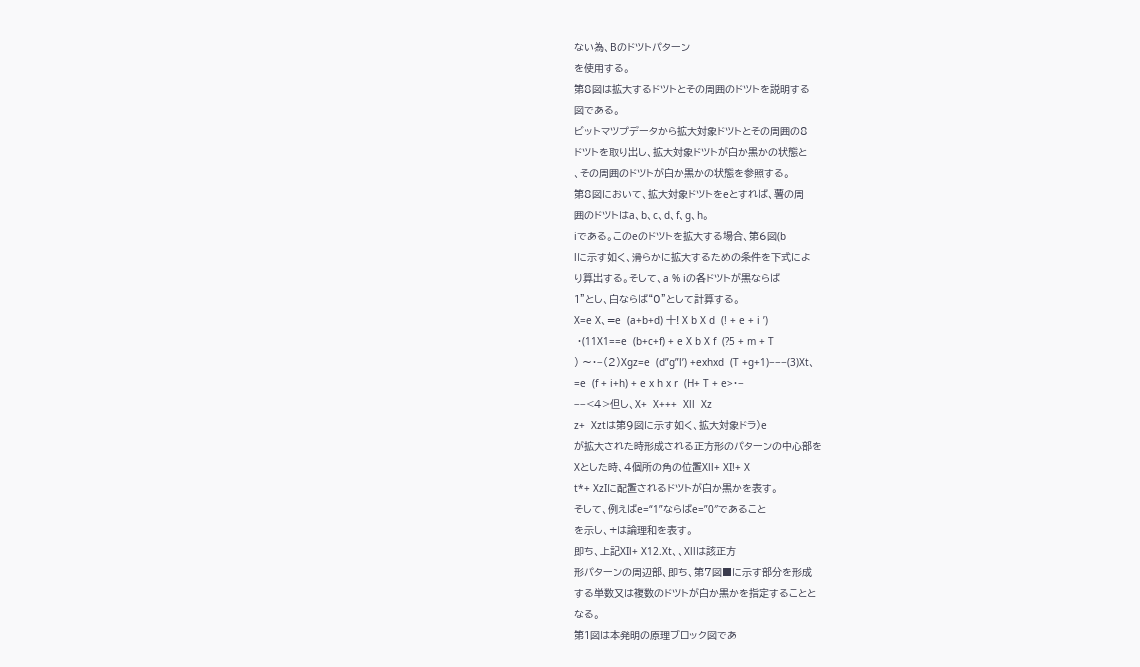ない為、Bのドツトパターン
を使用する。
第8図は拡大するドツトとその周囲のドツトを説明する
図である。
ビットマツプデータから拡大対象ドツトとその周囲の8
ドツトを取り出し、拡大対象ドツトが白か黒かの状態と
、その周囲のドツトが白か黒かの状態を参照する。
第8図において、拡大対象ドツトをeとすれば、薯の周
囲のドツトはa、b、c、d、f、g、h。
iである。このeのドツトを拡大する場合、第6図(b
lに示す如く、滑らかに拡大するための条件を下式によ
り算出する。そして、a % iの各ドツトが黒ならば
1”とし、白ならば“0”として計算する。
X=e X、=e  (a+b+d) 十! X b X d  (! + e + i ’)
 ・(11X1==e  (b+c+f) + e X b X f  (?5 + m + T
) 〜・−(2)Xgz=e  (d”g”l’) +exhxd  (T +g+1)−−−(3)Xt、
=e  (f + i+h) + e x h x r  (H+ T + e>・−
−−<4>但し、X+  X+++  Xll  Xz
z+  Xztは第9図に示す如く、拡大対象ドラ)e
が拡大された時形成される正方形のパターンの中心部を
Xとした時、4個所の角の位置Xll+ XI!+ X
t*+ XzIに配置されるドツトが白か黒かを表す。
そして、例えばe=“1”ならばe=”0″であること
を示し、+は論理和を表す。
即ち、上記XIl+ X12.Xt、、Xllは該正方
形パターンの周辺部、即ち、第7図■に示す部分を形成
する単数又は複数のドツトが白か黒かを指定することと
なる。
第1図は本発明の原理ブロック図であ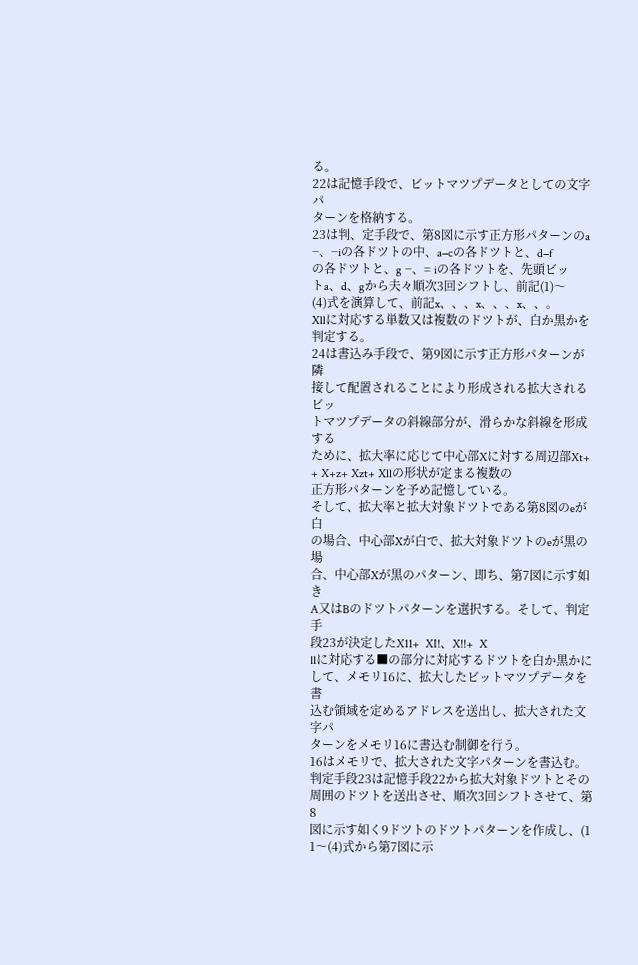る。
22は記憶手段で、ビットマツプデータとしての文字パ
ターンを格納する。
23は判、定手段で、第8図に示す正方形パターンのa
−、−iの各ドツトの中、a−cの各ドツトと、d−f
の各ドツトと、g −、= iの各ドツトを、先頭ビッ
トa、d、gから夫々順次3回シフトし、前記(1)〜
(4)式を演算して、前記x、、、x、、、x、、。
Xllに対応する単数又は複数のドツトが、白か黒かを
判定する。
24は書込み手段で、第9図に示す正方形パターンが隣
接して配置されることにより形成される拡大されるビッ
トマツプデータの斜線部分が、滑らかな斜線を形成する
ために、拡大率に応じて中心部Xに対する周辺部Xt+
+ X+z+ Xzt+ Xllの形状が定まる複数の
正方形パターンを予め記憶している。
そして、拡大率と拡大対象ドツトである第8図のeが白
の場合、中心部Xが白で、拡大対象ドツトのeが黒の場
合、中心部Xが黒のパターン、即ち、第7図に示す如き
A又はBのドツトパターンを選択する。そして、判定手
段23が決定したX11+  XI!、X!!+  X
llに対応する■の部分に対応するドツトを白か黒かに
して、メモリ16に、拡大したビットマツプデータを書
込む領域を定めるアドレスを送出し、拡大された文字パ
ターンをメモリ16に書込む制御を行う。
16はメモリで、拡大された文字パターンを書込む。
判定手段23は記憶手段22から拡大対象ドツトとその
周囲のドツトを送出させ、順次3回シフトさせて、第8
図に示す如く9ドツトのドツトパターンを作成し、(1
1〜(4)式から第7図に示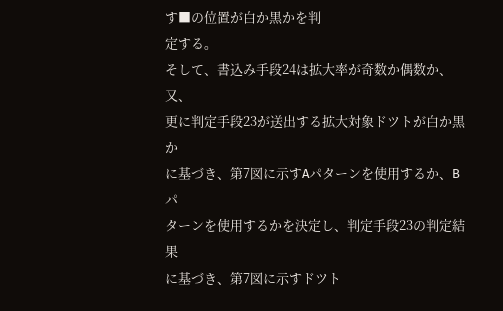す■の位置が白か黒かを判
定する。
そして、書込み手段24は拡大率が奇数か偶数か、又、
更に判定手段23が送出する拡大対象ドツトが白か黒か
に基づき、第7図に示すAパターンを使用するか、Bパ
ターンを使用するかを決定し、判定手段23の判定結果
に基づき、第7図に示すドツト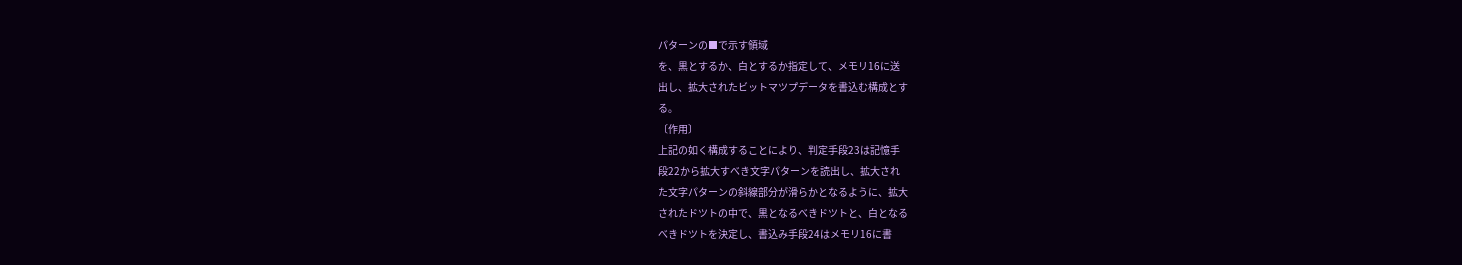パターンの■で示す領域
を、黒とするか、白とするか指定して、メモリ16に送
出し、拡大されたビットマツプデータを書込む構成とす
る。
〔作用〕
上記の如く構成することにより、判定手段23は記憶手
段22から拡大すべき文字パターンを読出し、拡大され
た文字パターンの斜線部分が滑らかとなるように、拡大
されたドツトの中で、黒となるべきドツトと、白となる
べきドツトを決定し、書込み手段24はメモリ16に書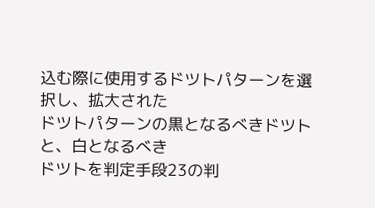込む際に使用するドツトパターンを選択し、拡大された
ドツトパターンの黒となるべきドツトと、白となるべき
ドツトを判定手段23の判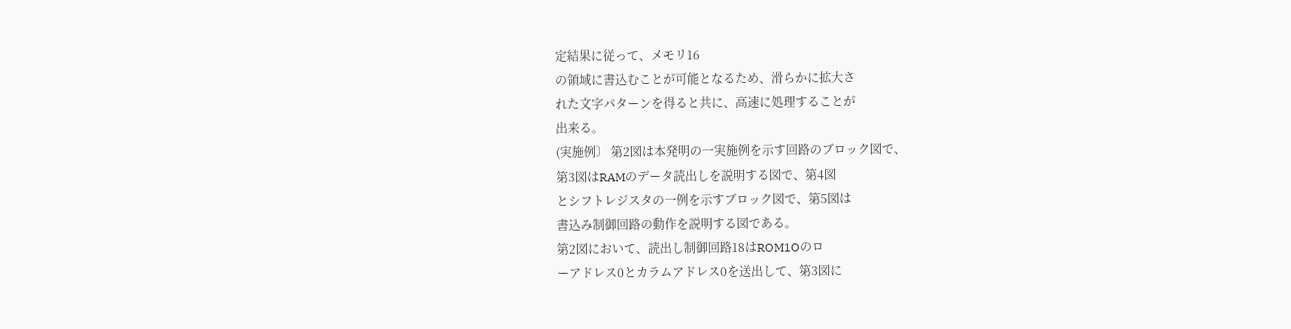定結果に従って、メモリ16
の領域に書込むことが可能となるため、滑らかに拡大さ
れた文字パターンを得ると共に、高速に処理することが
出来る。
(実施例〕 第2図は本発明の一実施例を示す回路のブロック図で、
第3図はRAMのデータ読出しを説明する図で、第4図
とシフトレジスタの一例を示すブロック図で、第5図は
書込み制御回路の動作を説明する図である。
第2図において、読出し制御回路18はROM1Oのロ
ーアドレス0とカラムアドレス0を送出して、第3図に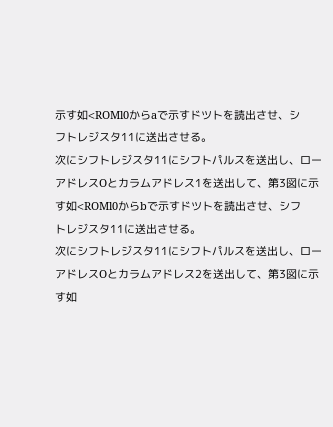示す如<ROMl0からaで示すドツトを読出させ、シ
フトレジスタ11に送出させる。
次にシフトレジスタ11にシフトパルスを送出し、ロー
アドレスOとカラムアドレス1を送出して、第3図に示
す如<ROMl0からbで示すドツトを読出させ、シフ
トレジスタ11に送出させる。
次にシフトレジスタ11にシフトパルスを送出し、ロー
アドレスOとカラムアドレス2を送出して、第3図に示
す如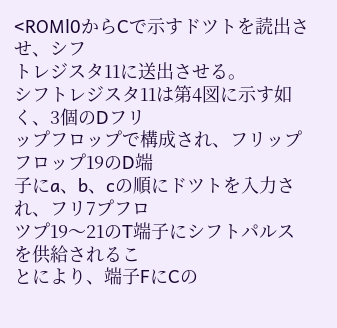<ROMl0からCで示すドツトを読出させ、シフ
トレジスタ11に送出させる。
シフトレジスタ11は第4図に示す如く、3個のDフリ
ップフロップで構成され、フリップフロップ19のD端
子にa、b、cの順にドツトを入力され、フリ7プフロ
ツプ19〜21のT端子にシフトパルスを供給されるこ
とにより、端子FにCの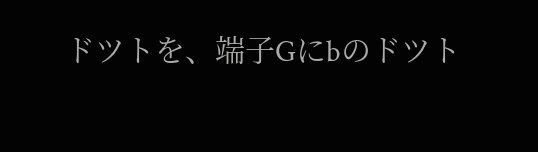ドツトを、端子Gにbのドツト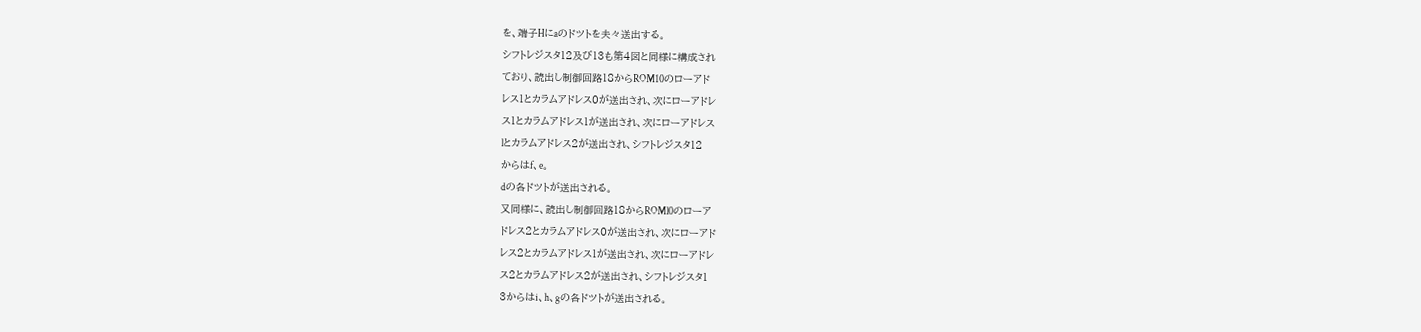を、端子Hにaのドツトを夫々送出する。
シフトレジスタ12及び13も第4図と同様に構成され
ており、読出し制御回路18からROM10のローアド
レス1とカラムアドレス0が送出され、次にローアドレ
ス1とカラムアドレス1が送出され、次にローアドレス
lとカラムアドレス2が送出され、シフトレジスタ12
からはf、e。
dの各ドツトが送出される。
又同様に、読出し制御回路18からROMl0のローア
ドレス2とカラムアドレス0が送出され、次にローアド
レス2とカラムアドレス1が送出され、次にローアドレ
ス2とカラムアドレス2が送出され、シフトレジスタ1
3からはi、h、gの各ドツトが送出される。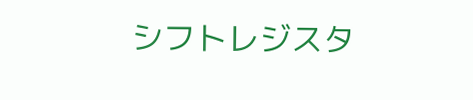シフトレジスタ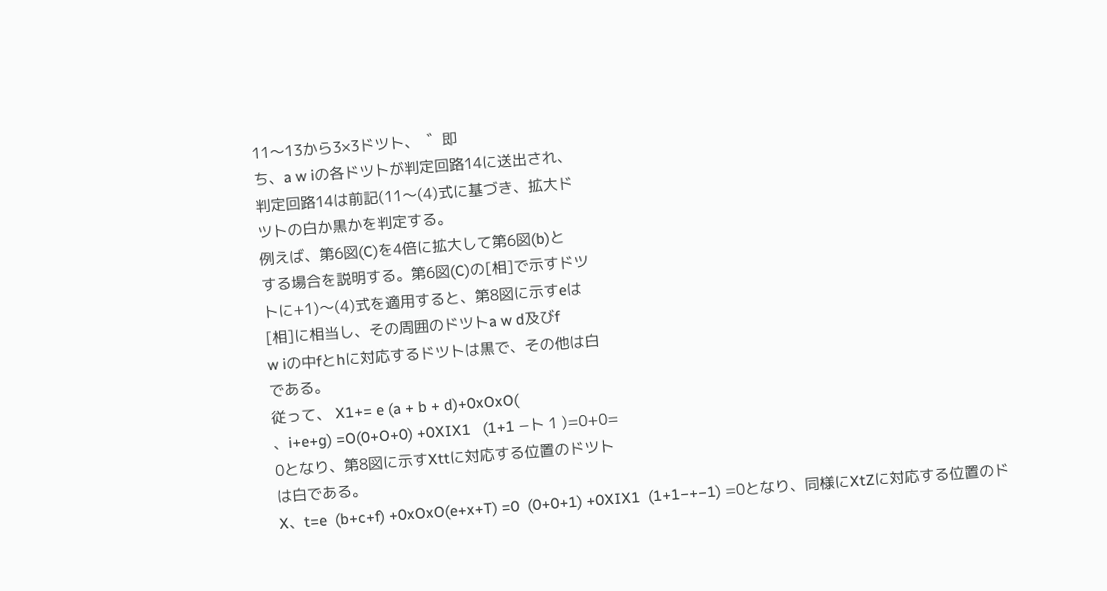11〜13から3×3ドツト、  ゛即
ち、a w iの各ドツトが判定回路14に送出され、
判定回路14は前記(11〜(4)式に基づき、拡大ド
ツトの白か黒かを判定する。
例えば、第6図(C)を4倍に拡大して第6図(b)と
する場合を説明する。第6図(C)の[相]で示すドツ
トに+1)〜(4)式を適用すると、第8図に示すeは
[相]に相当し、その周囲のドツトa w d及びf
w iの中fとhに対応するドツトは黒で、その他は白
である。
従って、 X1+= e (a + b + d)+0xOxO(
、i+e+g) =O(0+O+0) +0XIX1   (1+1 −ト 1 )=0+0=
0となり、第8図に示すXttに対応する位置のドツト
は白である。
X、t=e  (b+c+f) +0xOxO(e+x+T) =0  (0+0+1) +0XIX1  (1+1−+−1) =0となり、同様にXtZに対応する位置のド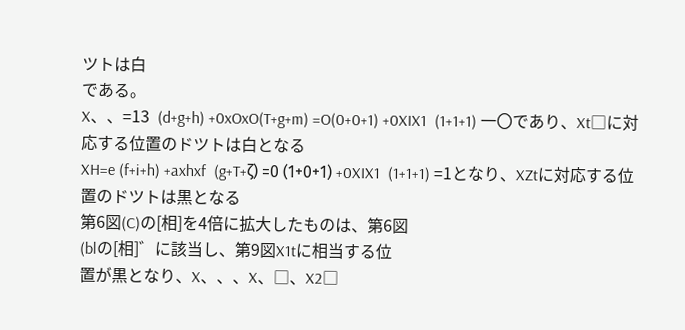ツトは白
である。
X、、=13  (d+g+h) +0xOxO(T+g+m) =O(0+0+1) +0XIX1  (1+1+1) 一〇であり、Xt□に対応する位置のドツトは白となる
XH=e (f+i+h) +axhxf  (g+T+ζ) =0 (1+0+1) +0XIX1  (1+1+1) =1となり、XZtに対応する位置のドツトは黒となる
第6図(C)の[相]を4倍に拡大したものは、第6図
(blの[相]゛に該当し、第9図X1tに相当する位
置が黒となり、X、、、X、□、X2□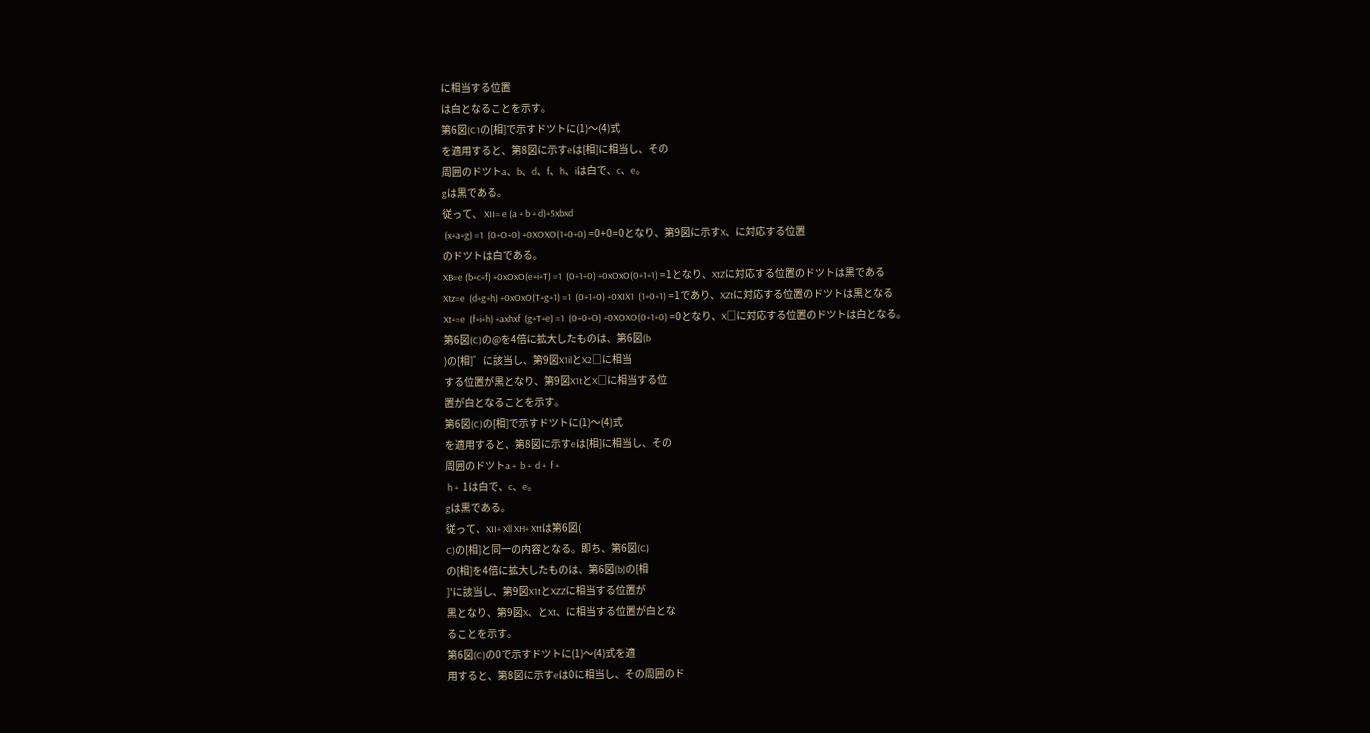に相当する位置
は白となることを示す。
第6図(C1の[相]で示すドツトに(1)〜(4)式
を適用すると、第8図に示すeは[相]に相当し、その
周囲のドツトa、b、d、f、h、iは白で、c、e。
gは黒である。
従って、 XII= e (a + b + d)+5xbxd
 (x+a+g) =1  (0+O+0) +0XOXO(1+0+0) =0+0=0となり、第9図に示すX、に対応する位置
のドツトは白である。
XB=e (b+c+f) +0xOxO(e+i+T) =1  (0+1+0) +0xOxO(0+1+1) =1となり、XtZに対応する位置のドツトは黒である
Xtz=e  (d+g+h) +0xOxO(T+g+1) =1  (0+1+0) +0XIX1  (1+0+1) =1であり、XZtに対応する位置のドツトは黒となる
Xt+=e  (f+i+h) +axhxf  (g+T+e) =1  (0+0+O) +0XOXO(0+1+0) =0となり、X□に対応する位置のドツトは白となる。
第6図(C)の@を4倍に拡大したものは、第6図(b
)の[相]゛に該当し、第9図X1ilとX2□に相当
する位置が黒となり、第9図X1tとX□に相当する位
置が白となることを示す。
第6図(C)の[相]で示すドツトに(1)〜(4)式
を適用すると、第8図に示すeは[相]に相当し、その
周囲のドツトa +  b +  d +  f +
 h +  1は白で、c、e。
gは黒である。
従って、XII+ Xll XH+ Xttは第6図(
C)の[相]と同一の内容となる。即ち、第6図(C)
の[相]を4倍に拡大したものは、第6図(b)の[相
]′に該当し、第9図X1tとXZZに相当する位置が
黒となり、第9図X、とXt、に相当する位置が白とな
ることを示す。
第6図(C)の0で示すドツトに(1)〜(4)式を適
用すると、第8図に示すeは0に相当し、その周囲のド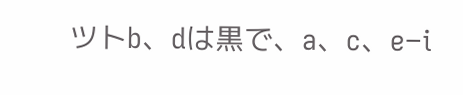ツトb、dは黒で、a、c、e−i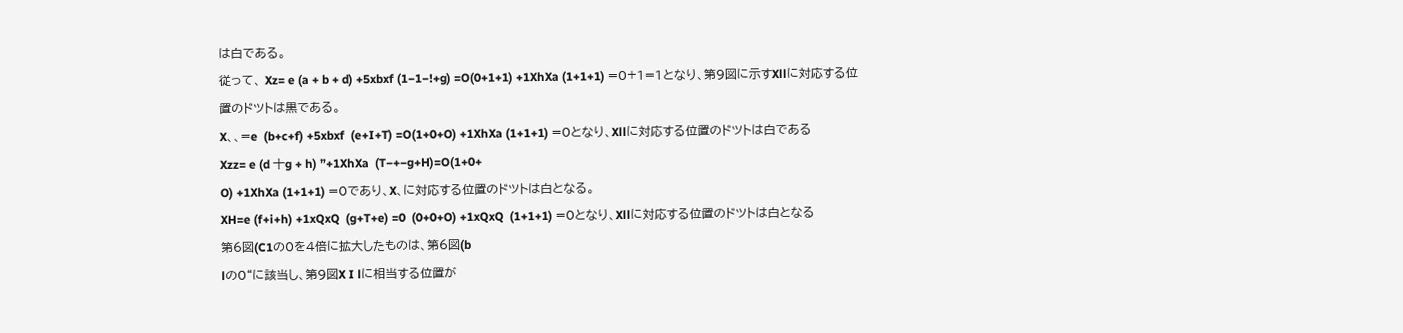は白である。
従って、 Xz= e (a + b + d) +5xbxf (1−1−!+g) =O(0+1+1) +1XhXa (1+1+1) =0+1=1となり、第9図に示すXllに対応する位
置のドツトは黒である。
X、、=e  (b+c+f) +5xbxf  (e+I+T) =O(1+0+O) +1XhXa (1+1+1) =0となり、Xllに対応する位置のドツトは白である
Xzz= e (d 十g + h) ”+1XhXa  (T−+−g+H)=O(1+0+
O) +1XhXa (1+1+1) =0であり、X、に対応する位置のドツトは白となる。
XH=e (f+i+h) +1xQxQ  (g+T+e) =0  (0+0+O) +1xQxQ  (1+1+1) =0となり、Xllに対応する位置のドツトは白となる
第6図(C1の0を4倍に拡大したものは、第6図(b
lの0“に該当し、第9図X I lに相当する位置が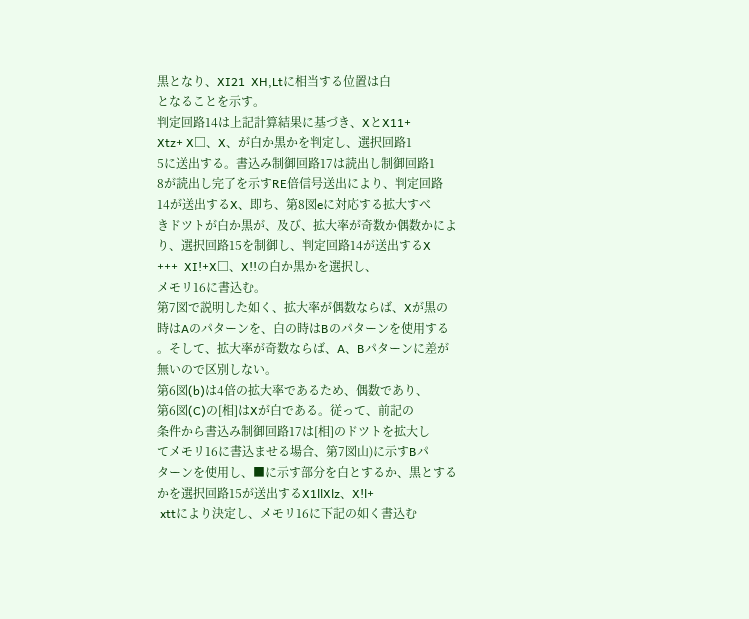黒となり、XI21  XH,Ltに相当する位置は白
となることを示す。
判定回路14は上記計算結果に基づき、XとX11+
Xtz+ X□、X、が白か黒かを判定し、選択回路1
5に送出する。書込み制御回路17は読出し制御回路1
8が読出し完了を示すRE倍信号送出により、判定回路
14が送出するX、即ち、第8図eに対応する拡大すべ
きドツトが白か黒が、及び、拡大率が奇数か偶数かによ
り、選択回路15を制御し、判定回路14が送出するX
+++  XI!+X□、X!!の白か黒かを選択し、
メモリ16に書込む。
第7図で説明した如く、拡大率が偶数ならば、Xが黒の
時はAのパターンを、白の時はBのパターンを使用する
。そして、拡大率が奇数ならば、A、Bパターンに差が
無いので区別しない。
第6図(b)は4倍の拡大率であるため、偶数であり、
第6図(C)の[相]はXが白である。従って、前記の
条件から書込み制御回路17は[相]のドツトを拡大し
てメモリ16に書込ませる場合、第7図山)に示すBパ
ターンを使用し、■に示す部分を白とするか、黒とする
かを選択回路15が送出するX1llXlz、X!l+
 xttにより決定し、メモリ16に下記の如く書込む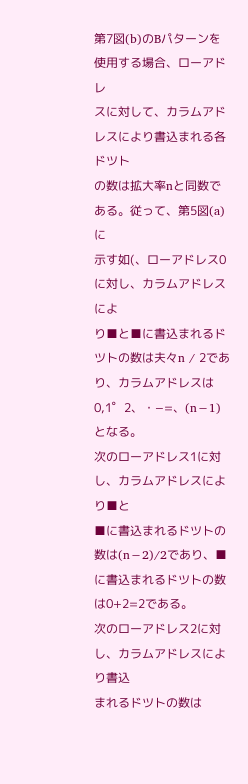第7図(b)のBパターンを使用する場合、ローアドレ
スに対して、カラムアドレスにより書込まれる各ドツト
の数は拡大率nと同数である。従って、第5図(a)に
示す如(、ローアドレス0に対し、カラムアドレスによ
り■と■に書込まれるドツトの数は夫々n / 2であ
り、カラムアドレスは0,1゜2、・−=、(n−1)
となる。
次のローアドレス1に対し、カラムアドレスにより■と
■に書込まれるドツトの数は(n−2)/2であり、■
に書込まれるドツトの数は0+2=2である。
次のローアドレス2に対し、カラムアドレスにより書込
まれるドツトの数は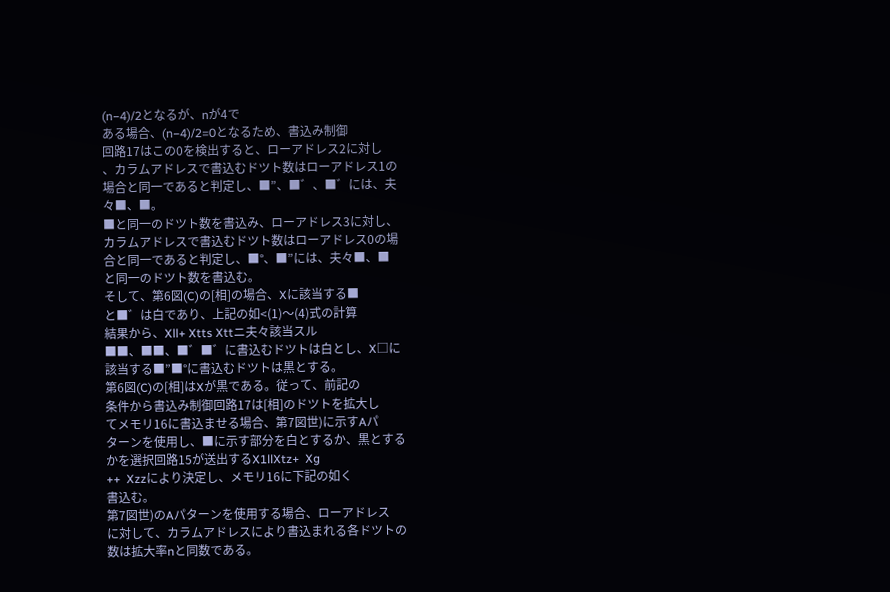(n−4)/2となるが、nが4で
ある場合、(n−4)/2=0となるため、書込み制御
回路17はこの0を検出すると、ローアドレス2に対し
、カラムアドレスで書込むドツト数はローアドレス1の
場合と同一であると判定し、■”、■゛、■゛には、夫
々■、■。
■と同一のドツト数を書込み、ローアドレス3に対し、
カラムアドレスで書込むドツト数はローアドレス0の場
合と同一であると判定し、■°、■”には、夫々■、■
と同一のドツト数を書込む。
そして、第6図(C)の[相]の場合、Xに該当する■
と■゛は白であり、上記の如<(1)〜(4)式の計算
結果から、Xll+ Xtts Xttニ夫々該当スル
■■、■■、■゛■゛に書込むドツトは白とし、X□に
該当する■”■°に書込むドツトは黒とする。
第6図(C)の[相]はXが黒である。従って、前記の
条件から書込み制御回路17は[相]のドツトを拡大し
てメモリ16に書込ませる場合、第7図世)に示すAパ
ターンを使用し、■に示す部分を白とするか、黒とする
かを選択回路15が送出するX1llXtz+  Xg
++  Xzzにより決定し、メモリ16に下記の如く
書込む。
第7図世)のAパターンを使用する場合、ローアドレス
に対して、カラムアドレスにより書込まれる各ドツトの
数は拡大率nと同数である。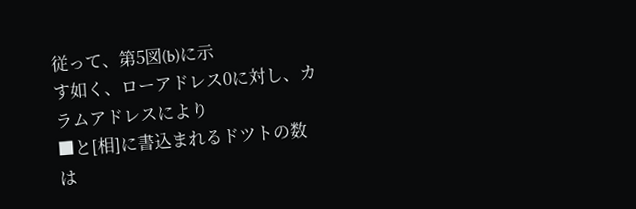従って、第5図(b)に示
す如く、ローアドレス0に対し、カラムアドレスにより
■と[相]に書込まれるドツトの数は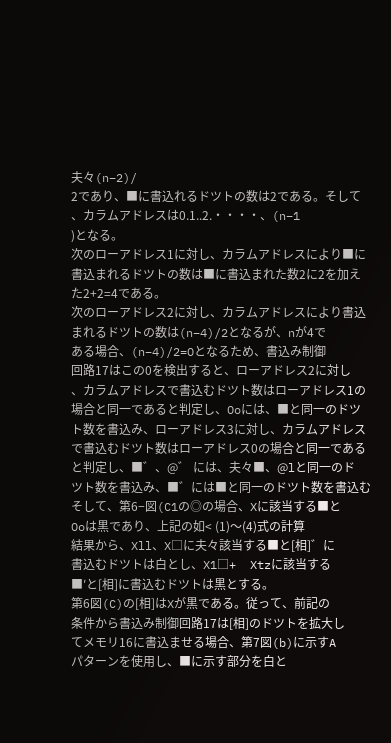夫々(n−2)/
2であり、■に書込れるドツトの数は2である。そして
、カラムアドレスは0.1..2.・・・・、(n−1
)となる。
次のローアドレス1に対し、カラムアドレスにより■に
書込まれるドツトの数は■に書込まれた数2に2を加え
た2+2=4である。
次のローアドレス2に対し、カラムアドレスにより書込
まれるドツトの数は(n−4)/2となるが、nが4で
ある場合、(n−4)/2=Oとなるため、書込み制御
回路17はこの0を検出すると、ローアドレス2に対し
、カラムアドレスで書込むドツト数はローアドレス1の
場合と同一であると判定し、Ooには、■と同一のドツ
ト数を書込み、ローアドレス3に対し、カラムアドレス
で書込むドツト数はローアドレス0の場合と同一である
と判定し、■゛、@゛ には、夫々■、@lと同一のド
ツト数を書込み、■゛には■と同一のドツト数を書込む
そして、第6−図(C1の◎の場合、Xに該当する■と
Ooは黒であり、上記の如< (1)〜(4)式の計算
結果から、Xll、X□に夫々該当する■と[相]゛に
書込むドツトは白とし、X1□+  Xtzに該当する
■′と[相]に書込むドツトは黒とする。
第6図(C)の[相]はXが黒である。従って、前記の
条件から書込み制御回路17は[相]のドツトを拡大し
てメモリ16に書込ませる場合、第7図(b)に示すA
パターンを使用し、■に示す部分を白と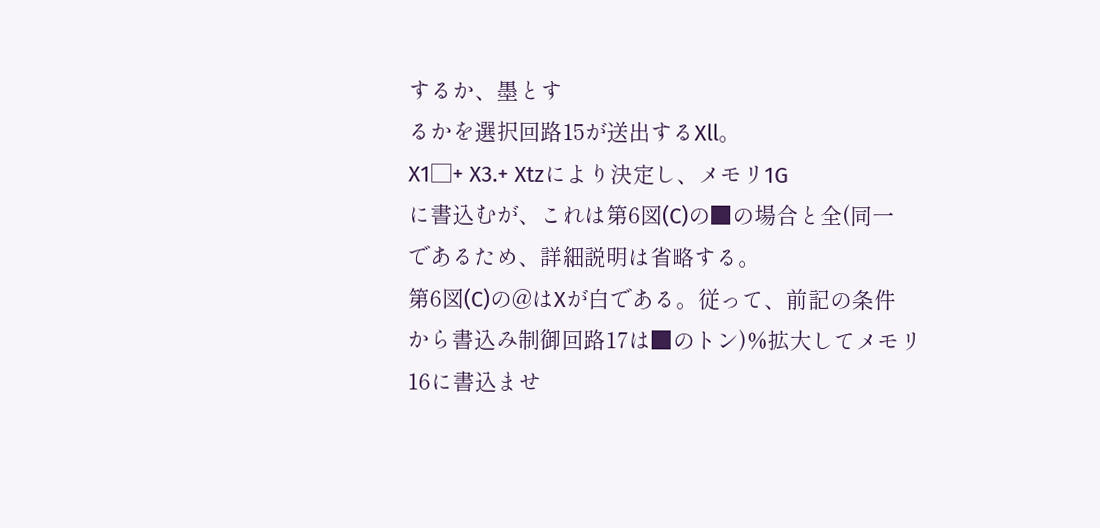するか、墨とす
るかを選択回路15が送出するXll。
X1□+ X3.+ Xtzにより決定し、メモリ1G
に書込むが、これは第6図(C)の■の場合と全(同一
であるため、詳細説明は省略する。
第6図(C)の@はXが白である。従って、前記の条件
から書込み制御回路17は■のトン)%拡大してメモリ
16に書込ませ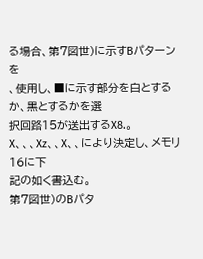る場合、第7図世)に示すBパターンを
、使用し、■に示す部分を白とするか、黒とするかを選
択回路15が送出するX8.。
X、、、Xz、、X、、により決定し、メモリ16に下
記の如く書込む。
第7図世)のBパタ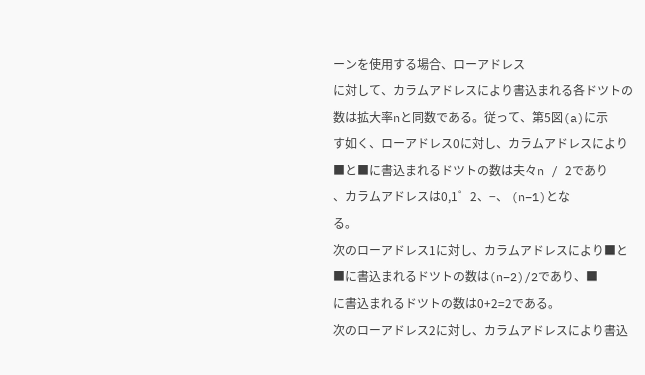ーンを使用する場合、ローアドレス
に対して、カラムアドレスにより書込まれる各ドツトの
数は拡大率nと同数である。従って、第5図(a)に示
す如く、ローアドレス0に対し、カラムアドレスにより
■と■に書込まれるドツトの数は夫々n / 2であり
、カラムアドレスは0,1゜2、−、 (n−1)とな
る。
次のローアドレス1に対し、カラムアドレスにより■と
■に書込まれるドツトの数は(n−2)/2であり、■
に書込まれるドツトの数は0+2=2である。
次のローアドレス2に対し、カラムアドレスにより書込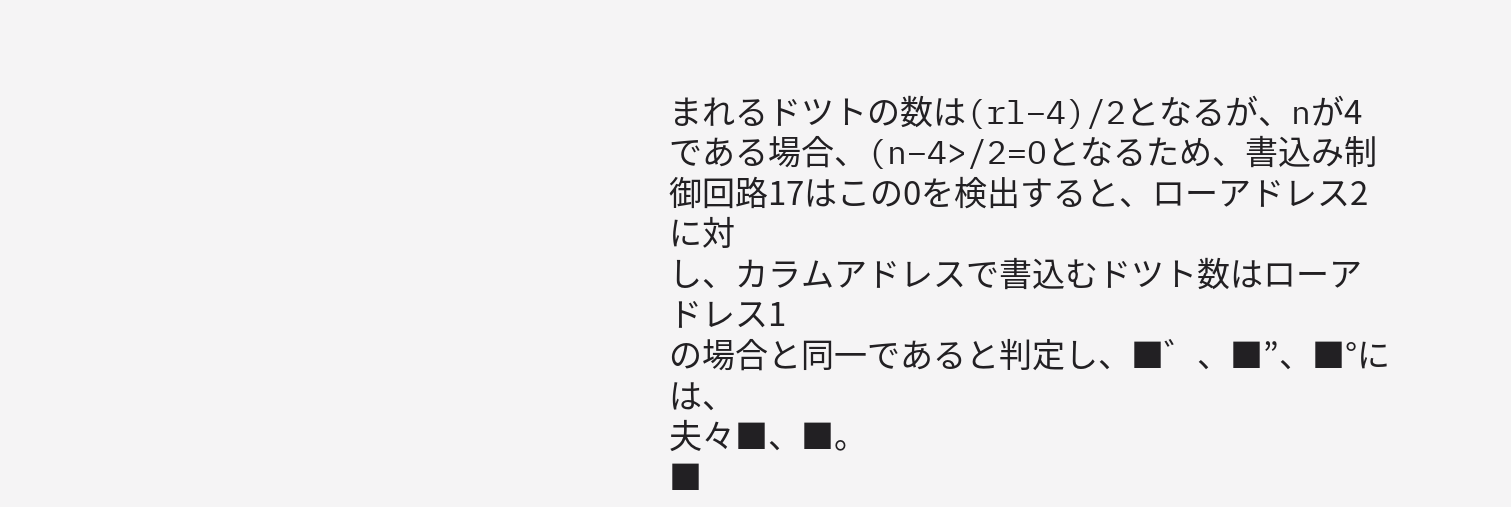まれるドツトの数は(rl−4)/2となるが、nが4
である場合、(n−4>/2=Oとなるため、書込み制
御回路17はこの0を検出すると、ローアドレス2に対
し、カラムアドレスで書込むドツト数はローアドレス1
の場合と同一であると判定し、■゛、■”、■°には、
夫々■、■。
■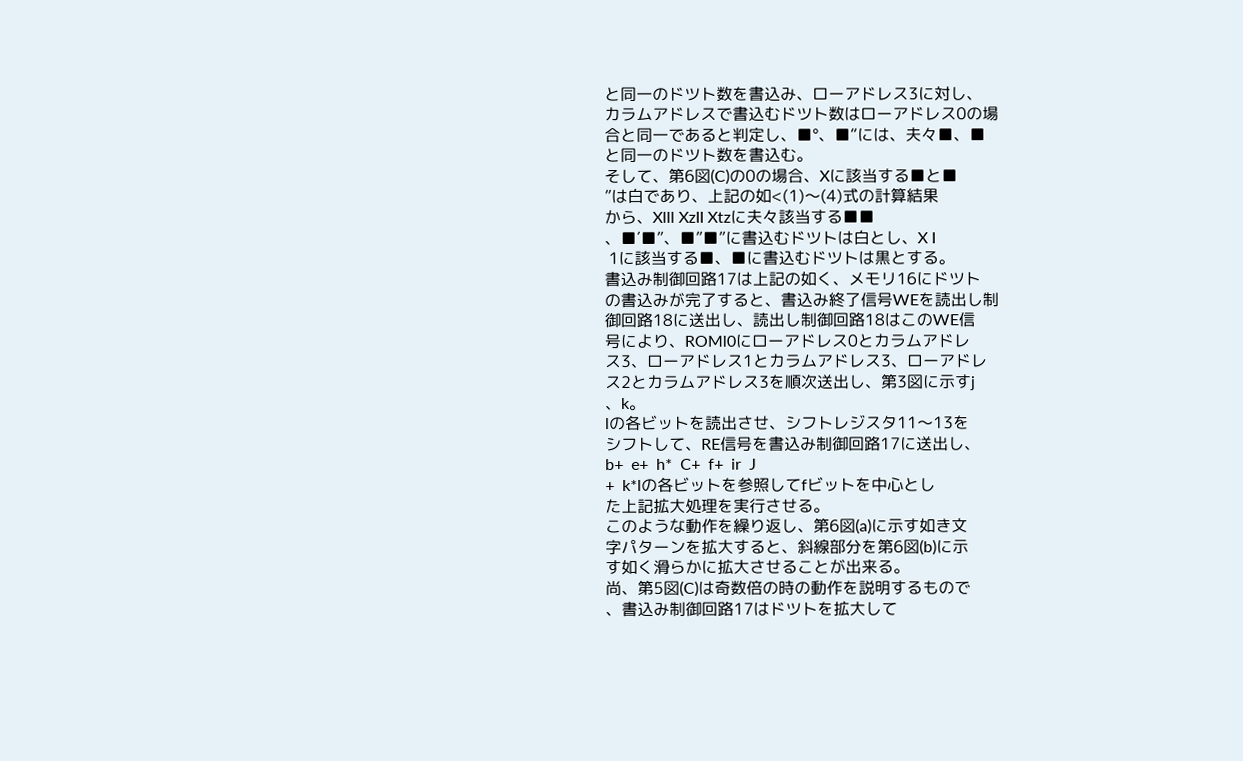と同一のドツト数を書込み、ローアドレス3に対し、
カラムアドレスで書込むドツト数はローアドレス0の場
合と同一であると判定し、■°、■“には、夫々■、■
と同一のドツト数を書込む。
そして、第6図(C)の0の場合、Xに該当する■と■
”は白であり、上記の如<(1)〜(4)式の計算結果
から、Xlll XzII Xtzに夫々該当する■■
、■′■”、■”■”に書込むドツトは白とし、X I
 1に該当する■、■に書込むドツトは黒とする。
書込み制御回路17は上記の如く、メモリ16にドツト
の書込みが完了すると、書込み終了信号WEを読出し制
御回路18に送出し、読出し制御回路18はこのWE信
号により、ROMl0にローアドレス0とカラムアドレ
ス3、ローアドレス1とカラムアドレス3、ローアドレ
ス2とカラムアドレス3を順次送出し、第3図に示すj
、k。
lの各ビットを読出させ、シフトレジスタ11〜13を
シフトして、RE信号を書込み制御回路17に送出し、
b+  e+  h*  C+  f+  ir  J
+  k*lの各ビットを参照してfビットを中心とし
た上記拡大処理を実行させる。
このような動作を繰り返し、第6図(a)に示す如き文
字パターンを拡大すると、斜線部分を第6図(b)に示
す如く滑らかに拡大させることが出来る。
尚、第5図(C)は奇数倍の時の動作を説明するもので
、書込み制御回路17はドツトを拡大して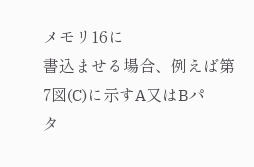メモリ16に
書込ませる場合、例えば第7図(C)に示すA又はBパ
タ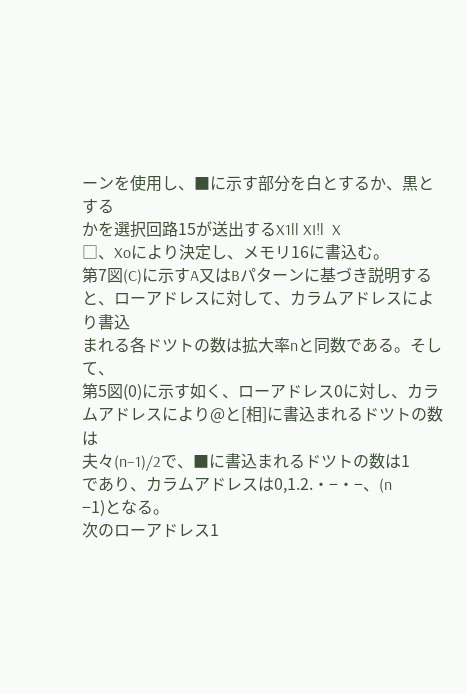ーンを使用し、■に示す部分を白とするか、黒とする
かを選択回路15が送出するX1ll XI!l  X
□、Xoにより決定し、メモリ16に書込む。
第7図(C)に示すA又はBパターンに基づき説明する
と、ローアドレスに対して、カラムアドレスにより書込
まれる各ドツトの数は拡大率nと同数である。そして、
第5図(0)に示す如く、ローアドレス0に対し、カラ
ムアドレスにより@と[相]に書込まれるドツトの数は
夫々(n−1)/2で、■に書込まれるドツトの数は1
であり、カラムアドレスは0,1.2.・−・−、(n
−1)となる。
次のローアドレス1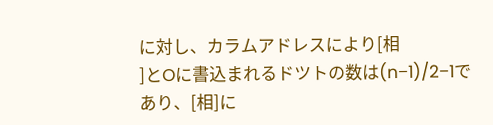に対し、カラムアドレスにより[相
]とOに書込まれるドツトの数は(n−1)/2−1で
あり、[相]に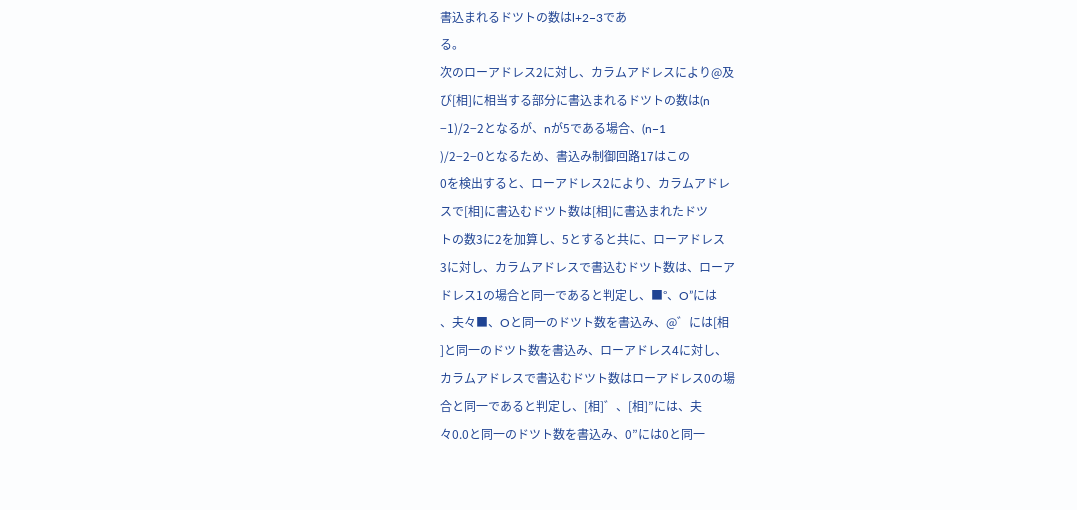書込まれるドツトの数はl+2−3であ
る。
次のローアドレス2に対し、カラムアドレスにより@及
び[相]に相当する部分に書込まれるドツトの数は(n
−1)/2−2となるが、nが5である場合、(n−1
)/2−2−0となるため、書込み制御回路17はこの
0を検出すると、ローアドレス2により、カラムアドレ
スで[相]に書込むドツト数は[相]に書込まれたドツ
トの数3に2を加算し、5とすると共に、ローアドレス
3に対し、カラムアドレスで書込むドツト数は、ローア
ドレス1の場合と同一であると判定し、■°、O”には
、夫々■、Oと同一のドツト数を書込み、@゛には[相
]と同一のドツト数を書込み、ローアドレス4に対し、
カラムアドレスで書込むドツト数はローアドレス0の場
合と同一であると判定し、[相]゛、[相]”には、夫
々0.0と同一のドツト数を書込み、0”には0と同一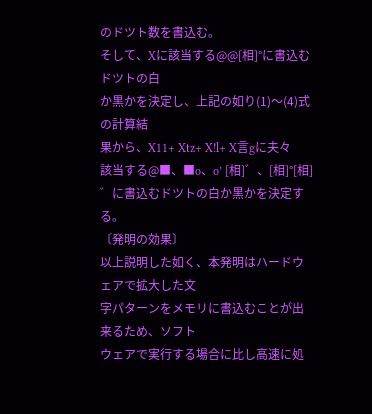のドツト数を書込む。
そして、Xに該当する@@[相]°に書込むドツトの白
か黒かを決定し、上記の如り(1)〜(4)式の計算結
果から、X11+ Xtz+ X!l+ X言gに夫々
該当する@■、■o、o’ [相]゛、[相]°[相]
゛に書込むドツトの白か黒かを決定する。
〔発明の効果〕
以上説明した如く、本発明はハードウェアで拡大した文
字パターンをメモリに書込むことが出来るため、ソフト
ウェアで実行する場合に比し高速に処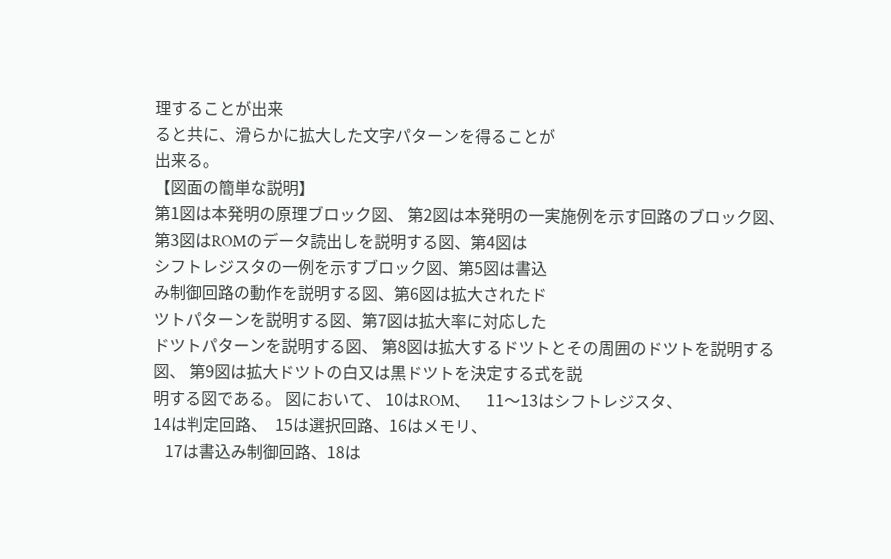理することが出来
ると共に、滑らかに拡大した文字パターンを得ることが
出来る。
【図面の簡単な説明】
第1図は本発明の原理ブロック図、 第2図は本発明の一実施例を示す回路のブロック図、 第3図はROMのデータ読出しを説明する図、第4図は
シフトレジスタの一例を示すブロック図、第5図は書込
み制御回路の動作を説明する図、第6図は拡大されたド
ツトパターンを説明する図、第7図は拡大率に対応した
ドツトパターンを説明する図、 第8図は拡大するドツトとその周囲のドツトを説明する
図、 第9図は拡大ドツトの白又は黒ドツトを決定する式を説
明する図である。 図において、 10はROM、    11〜13はシフトレジスタ、
14は判定回路、  15は選択回路、16はメモリ、
   17は書込み制御回路、18は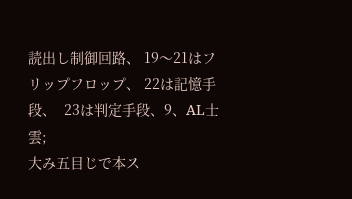読出し制御回路、 19〜21はフリップフロップ、 22は記憶手段、  23は判定手段、9、AL士雲;
大み五目じで本ス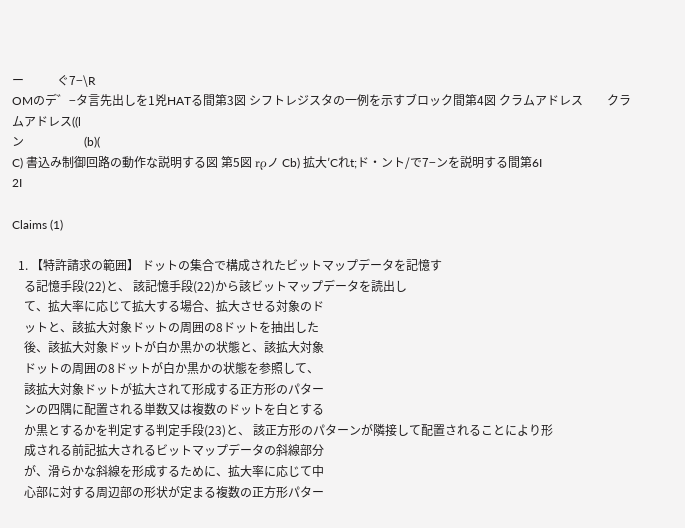ー           ぐ7−\R
OMのデ゛−タ言先出しを1兇HATる間第3図 シフトレジスタの一例を示すブロック間第4図 クラムアドレス        クラムアドレス((l
ン                    (b)(
C) 書込み制御回路の動作な説明する図 第5図 rρノ Cb) 拡大′Cれt;ド・ント/で7−ンを説明する間第6I
2I

Claims (1)

  1. 【特許請求の範囲】 ドットの集合で構成されたビットマップデータを記憶す
    る記憶手段(22)と、 該記憶手段(22)から該ビットマップデータを読出し
    て、拡大率に応じて拡大する場合、拡大させる対象のド
    ットと、該拡大対象ドットの周囲の8ドットを抽出した
    後、該拡大対象ドットが白か黒かの状態と、該拡大対象
    ドットの周囲の8ドットが白か黒かの状態を参照して、
    該拡大対象ドットが拡大されて形成する正方形のパター
    ンの四隅に配置される単数又は複数のドットを白とする
    か黒とするかを判定する判定手段(23)と、 該正方形のパターンが隣接して配置されることにより形
    成される前記拡大されるビットマップデータの斜線部分
    が、滑らかな斜線を形成するために、拡大率に応じて中
    心部に対する周辺部の形状が定まる複数の正方形パター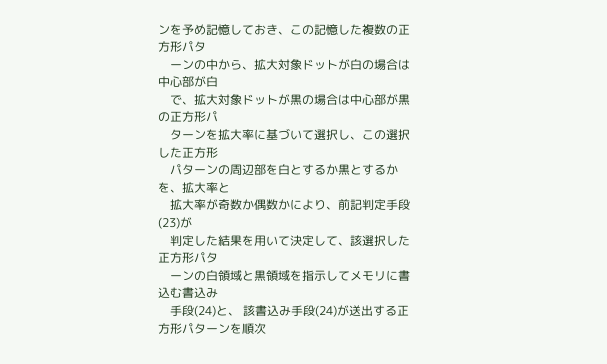ンを予め記憶しておき、この記憶した複数の正方形パタ
    ーンの中から、拡大対象ドットが白の場合は中心部が白
    で、拡大対象ドットが黒の場合は中心部が黒の正方形パ
    ターンを拡大率に基づいて選択し、この選択した正方形
    パターンの周辺部を白とするか黒とするかを、拡大率と
    拡大率が奇数か偶数かにより、前記判定手段(23)が
    判定した結果を用いて決定して、該選択した正方形パタ
    ーンの白領域と黒領域を指示してメモリに書込む書込み
    手段(24)と、 該書込み手段(24)が送出する正方形パターンを順次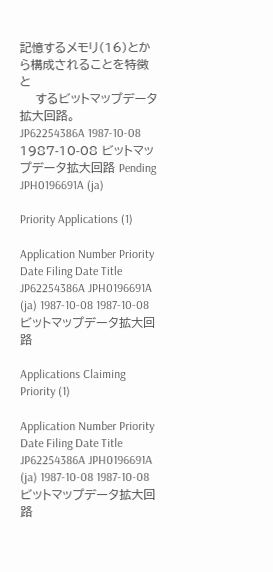記憶するメモリ(16)とから構成されることを特徴と
    するビットマップデータ拡大回路。
JP62254386A 1987-10-08 1987-10-08 ビットマップデータ拡大回路 Pending JPH0196691A (ja)

Priority Applications (1)

Application Number Priority Date Filing Date Title
JP62254386A JPH0196691A (ja) 1987-10-08 1987-10-08 ビットマップデータ拡大回路

Applications Claiming Priority (1)

Application Number Priority Date Filing Date Title
JP62254386A JPH0196691A (ja) 1987-10-08 1987-10-08 ビットマップデータ拡大回路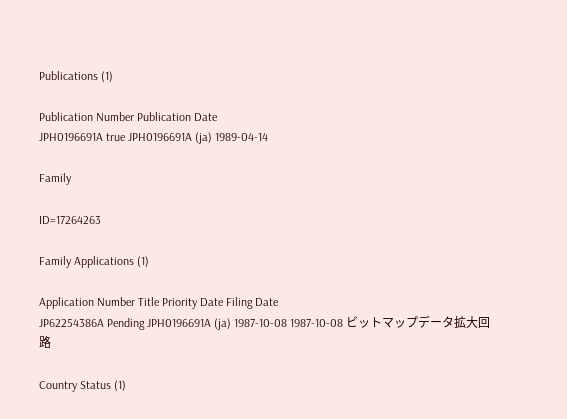Publications (1)

Publication Number Publication Date
JPH0196691A true JPH0196691A (ja) 1989-04-14

Family

ID=17264263

Family Applications (1)

Application Number Title Priority Date Filing Date
JP62254386A Pending JPH0196691A (ja) 1987-10-08 1987-10-08 ビットマップデータ拡大回路

Country Status (1)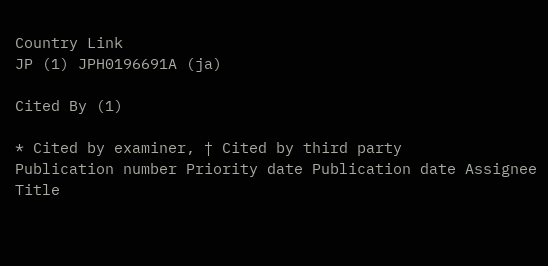Country Link
JP (1) JPH0196691A (ja)

Cited By (1)

* Cited by examiner, † Cited by third party
Publication number Priority date Publication date Assignee Title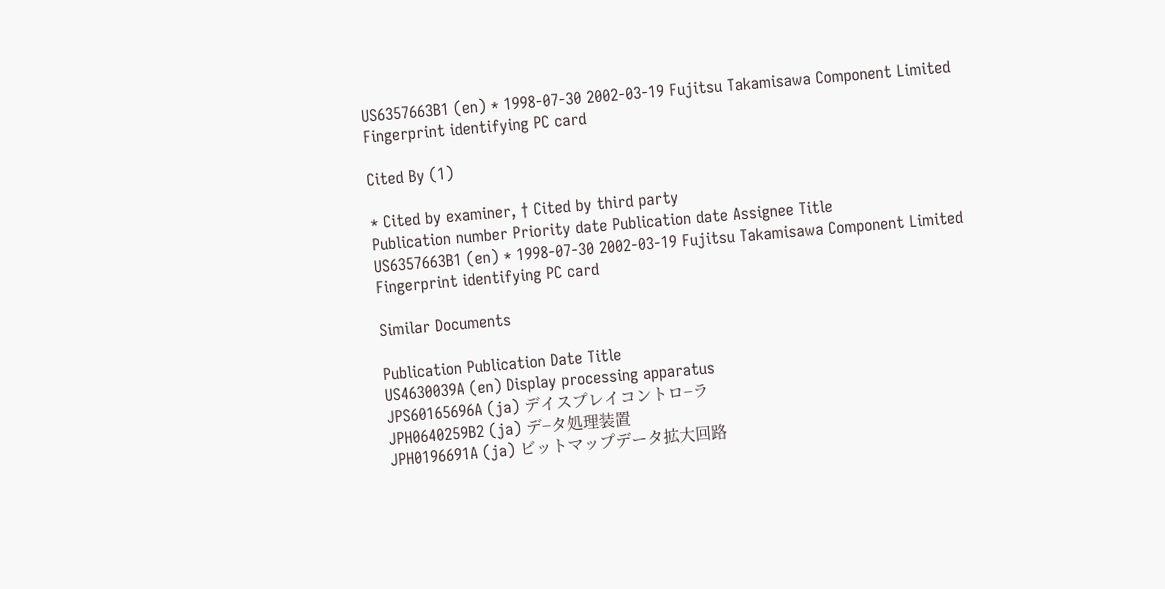US6357663B1 (en) * 1998-07-30 2002-03-19 Fujitsu Takamisawa Component Limited Fingerprint identifying PC card

Cited By (1)

* Cited by examiner, † Cited by third party
Publication number Priority date Publication date Assignee Title
US6357663B1 (en) * 1998-07-30 2002-03-19 Fujitsu Takamisawa Component Limited Fingerprint identifying PC card

Similar Documents

Publication Publication Date Title
US4630039A (en) Display processing apparatus
JPS60165696A (ja) デイスプレイコントロ−ラ
JPH0640259B2 (ja) デ−タ処理装置
JPH0196691A (ja) ビットマップデータ拡大回路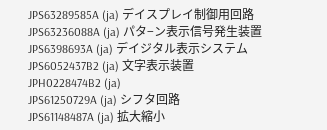JPS63289585A (ja) デイスプレイ制御用回路
JPS63236088A (ja) パタ−ン表示信号発生装置
JPS6398693A (ja) デイジタル表示システム
JPS6052437B2 (ja) 文字表示装置
JPH0228474B2 (ja)
JPS61250729A (ja) シフタ回路
JPS61148487A (ja) 拡大縮小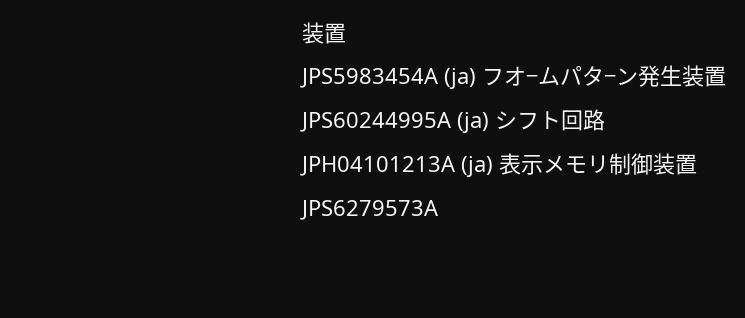装置
JPS5983454A (ja) フオ−ムパタ−ン発生装置
JPS60244995A (ja) シフト回路
JPH04101213A (ja) 表示メモリ制御装置
JPS6279573A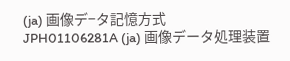(ja) 画像デ−タ記憶方式
JPH01106281A (ja) 画像データ処理装置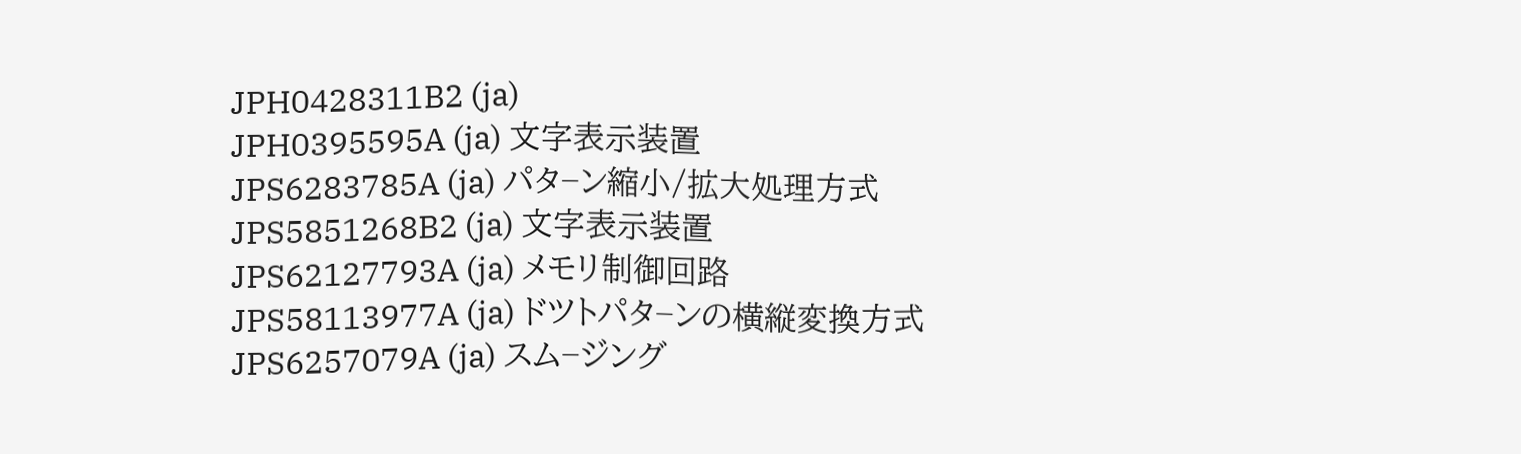JPH0428311B2 (ja)
JPH0395595A (ja) 文字表示装置
JPS6283785A (ja) パタ−ン縮小/拡大処理方式
JPS5851268B2 (ja) 文字表示装置
JPS62127793A (ja) メモリ制御回路
JPS58113977A (ja) ドツトパタ−ンの横縦変換方式
JPS6257079A (ja) スム−ジング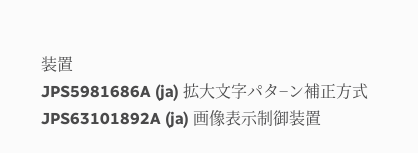装置
JPS5981686A (ja) 拡大文字パタ−ン補正方式
JPS63101892A (ja) 画像表示制御装置